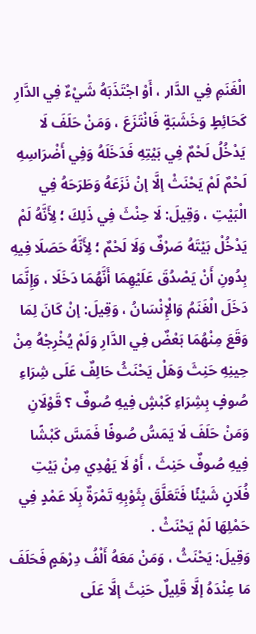الْغَنَمِ فِي الدَّار ، أَوْ اجْتَذَبَهُ شَيْءٌ فِي الدَّارِ كَحَائِطٍ وَخَشَبَةٍ فَانْتَزَعَ ، وَمَنْ حَلَفَ لَا يَدْخُلُ لَحْمٌ فِي بَيْتِهِ فَدَخَلَهُ وَفِي أَضْرَاسِهِ لَحْمٌ لَمْ يَحْنَثْ إلَّا إنْ نَزَعَهُ وَطَرَحَهُ فِي الْبَيْتِ ، وَقِيلَ: لَا حِنْثَ فِي ذَلِكَ ؛ لِأَنَّهُ لَمْ يَدْخُلْ بَيْتَهُ صَرْفٌ وَلَا لَحْمٌ ؛ لِأَنَّهُ حَصَلَا فِيهِ بِدُونِ أَنْ يَصْدُقَ عَلَيْهِمَا أَنَّهُمَا دَخَلَا ، وَإِنَّمَا دَخَلَ الْغَنَمُ وَالْإِنْسَانُ ، وَقِيلَ: إنْ كَانَ لِمَا وَقَعَ مِنْهُمَا بَعْضٌ فِي الدَّارِ وَلَمْ يُخْرِجْهُ مِنْ حِينِهِ حَنِثَ وَهَلْ يَحْنَثُ حَالِفٌ عَلَى شِرَاءِ صُوفٍ بِشِرَاءِ كَبْشٍ فِيهِ صُوفٌ ؟ قَوْلَانِ وَمَنْ حَلَفَ لَا يَمَسُّ صُوفًا فَمَسَّ كَبْشًا فِيهِ صُوفٌ حَنِثَ ، أَوْ لَا يَهْدِي مِنْ بَيْتِ فُلَانٍ شَيْئًا فَتَعَلَّقَ بِثَوْبِهِ تَمْرَةٌ بِلَا عَمْدٍ فِي حَمْلِهَا لَمْ يَحْنَثْ .
وَقِيلَ: يَحْنَثُ ، وَمَنْ مَعَهُ أَلْفُ دِرْهَمٍ فَحَلَفَ مَا عِنْدَهُ إلَّا قَلِيلٌ حَنِثَ إلَّا عَلَى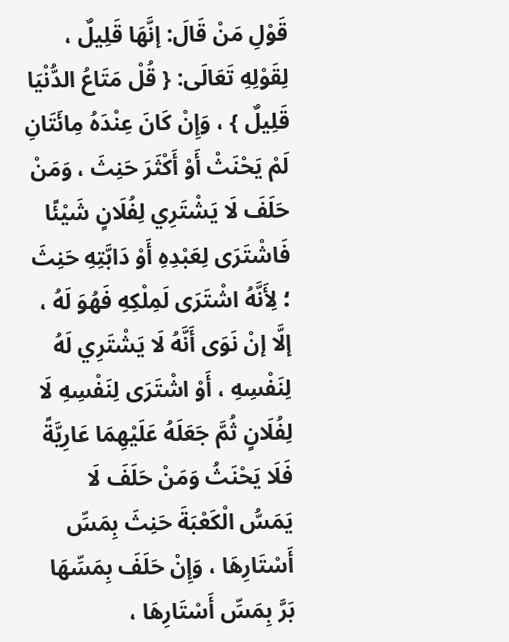قَوْلِ مَنْ قَالَ: إنَّهَا قَلِيلٌ ، لِقَوْلِهِ تَعَالَى: { قُلْ مَتَاعُ الدُّنْيَا قَلِيلٌ } ، وَإِنْ كَانَ عِنْدَهُ مِائَتَانِ لَمْ يَحْنَثْ أَوْ أَكْثَرَ حَنِثَ ، وَمَنْ حَلَفَ لَا يَشْتَرِي لِفُلَانٍ شَيْئًا فَاشْتَرَى لِعَبْدِهِ أَوْ دَابَّتِهِ حَنِثَ ؛ لِأَنَّهُ اشْتَرَى لَمِلْكِهِ فَهُوَ لَهُ ، إلَّا إنْ نَوَى أَنَّهُ لَا يَشْتَرِي لَهُ لِنَفْسِهِ ، أَوْ اشْتَرَى لِنَفْسِهِ لَا لِفُلَانٍ ثُمَّ جَعَلَهُ عَلَيْهِمَا عَارِيَّةً فَلَا يَحْنَثُ وَمَنْ حَلَفَ لَا يَمَسُّ الْكَعْبَةَ حَنِثَ بِمَسِّ أَسْتَارِهَا ، وَإِنْ حَلَفَ بِمَسِّهَا بَرَّ بِمَسِّ أَسْتَارِهَا ،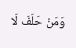وَمَنْ حَلَفَ لَا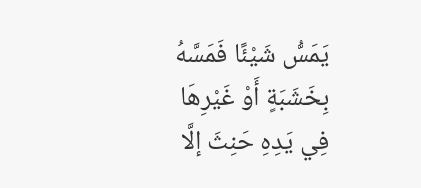يَمَسُّ شَيْئًا فَمَسَّهُ بِخَشَبَةٍ أَوْ غَيْرِهَا فِي يَدِهِ حَنِثَ إلَّا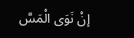إنْ نَوَى الْمَسَّ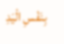بِنَفْسِ الْيَدِ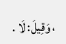، وَقِيلَ: لَا .